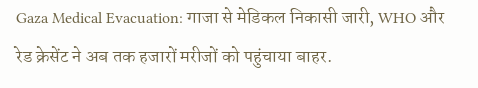Gaza Medical Evacuation: गाजा से मेडिकल निकासी जारी, WHO और रेड क्रेसेंट ने अब तक हजारों मरीजों को पहुंचाया बाहर.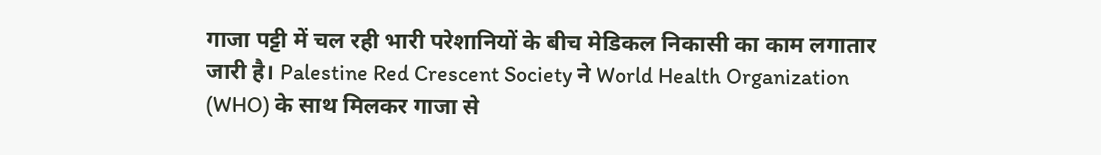गाजा पट्टी में चल रही भारी परेशानियों के बीच मेडिकल निकासी का काम लगातार जारी है। Palestine Red Crescent Society ने World Health Organization (WHO) के साथ मिलकर गाजा से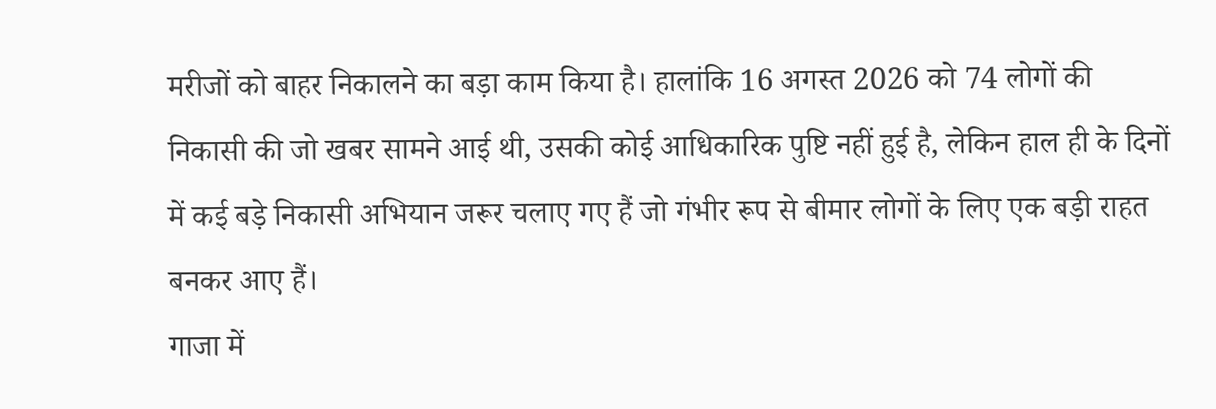मरीजों को बाहर निकालने का बड़ा काम किया है। हालांकि 16 अगस्त 2026 को 74 लोगों की निकासी की जो खबर सामने आई थी, उसकी कोई आधिकारिक पुष्टि नहीं हुई है, लेकिन हाल ही के दिनों में कई बड़े निकासी अभियान जरूर चलाए गए हैं जो गंभीर रूप से बीमार लोगों के लिए एक बड़ी राहत बनकर आए हैं।
गाजा में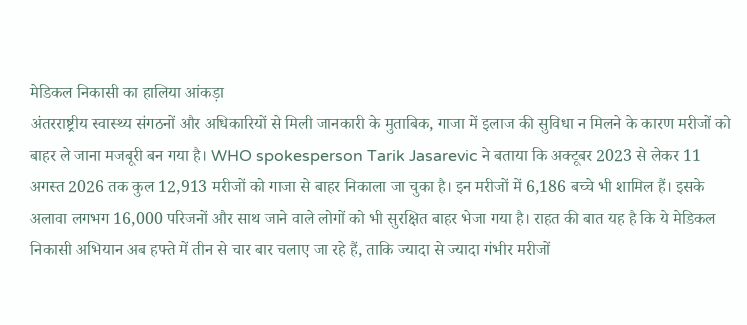मेडिकल निकासी का हालिया आंकड़ा
अंतरराष्ट्रीय स्वास्थ्य संगठनों और अधिकारियों से मिली जानकारी के मुताबिक, गाजा में इलाज की सुविधा न मिलने के कारण मरीजों को बाहर ले जाना मजबूरी बन गया है। WHO spokesperson Tarik Jasarevic ने बताया कि अक्टूबर 2023 से लेकर 11 अगस्त 2026 तक कुल 12,913 मरीजों को गाजा से बाहर निकाला जा चुका है। इन मरीजों में 6,186 बच्चे भी शामिल हैं। इसके अलावा लगभग 16,000 परिजनों और साथ जाने वाले लोगों को भी सुरक्षित बाहर भेजा गया है। राहत की बात यह है कि ये मेडिकल निकासी अभियान अब हफ्ते में तीन से चार बार चलाए जा रहे हैं, ताकि ज्यादा से ज्यादा गंभीर मरीजों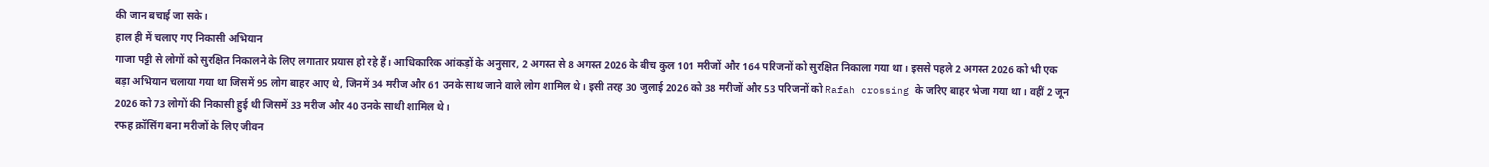की जान बचाई जा सके।
हाल ही में चलाए गए निकासी अभियान
गाजा पट्टी से लोगों को सुरक्षित निकालने के लिए लगातार प्रयास हो रहे हैं। आधिकारिक आंकड़ों के अनुसार, 2 अगस्त से 8 अगस्त 2026 के बीच कुल 101 मरीजों और 164 परिजनों को सुरक्षित निकाला गया था। इससे पहले 2 अगस्त 2026 को भी एक बड़ा अभियान चलाया गया था जिसमें 95 लोग बाहर आए थे, जिनमें 34 मरीज और 61 उनके साथ जाने वाले लोग शामिल थे। इसी तरह 30 जुलाई 2026 को 38 मरीजों और 53 परिजनों को Rafah crossing के जरिए बाहर भेजा गया था। वहीं 2 जून 2026 को 73 लोगों की निकासी हुई थी जिसमें 33 मरीज और 40 उनके साथी शामिल थे।
रफह क्रॉसिंग बना मरीजों के लिए जीवन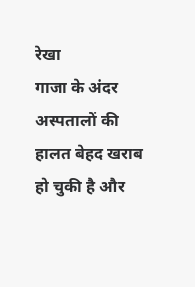रेखा
गाजा के अंदर अस्पतालों की हालत बेहद खराब हो चुकी है और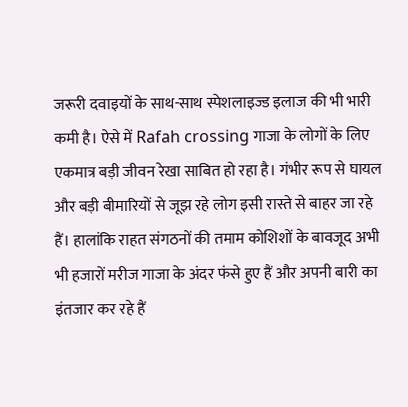जरूरी दवाइयों के साथ-साथ स्पेशलाइज्ड इलाज की भी भारी कमी है। ऐसे में Rafah crossing गाजा के लोगों के लिए एकमात्र बड़ी जीवन रेखा साबित हो रहा है। गंभीर रूप से घायल और बड़ी बीमारियों से जूझ रहे लोग इसी रास्ते से बाहर जा रहे हैं। हालांकि राहत संगठनों की तमाम कोशिशों के बावजूद अभी भी हजारों मरीज गाजा के अंदर फंसे हुए हैं और अपनी बारी का इंतजार कर रहे हैं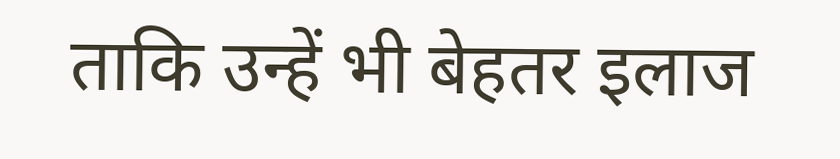ताकि उन्हें भी बेहतर इलाज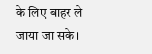के लिए बाहर ले जाया जा सके।